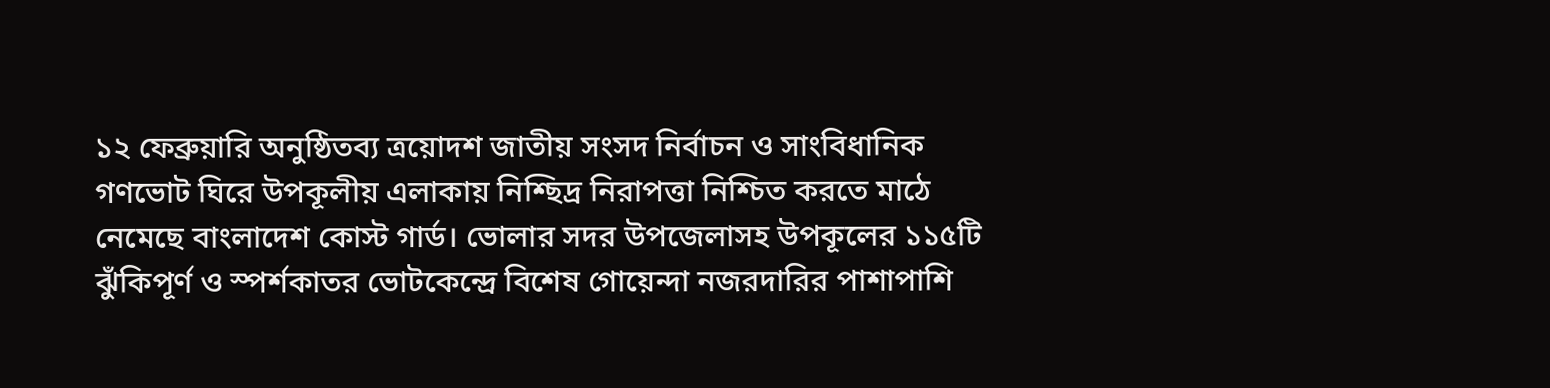১২ ফেব্রুয়ারি অনুষ্ঠিতব্য ত্রয়োদশ জাতীয় সংসদ নির্বাচন ও সাংবিধানিক গণভোট ঘিরে উপকূলীয় এলাকায় নিশ্ছিদ্র নিরাপত্তা নিশ্চিত করতে মাঠে নেমেছে বাংলাদেশ কোস্ট গার্ড। ভোলার সদর উপজেলাসহ উপকূলের ১১৫টি ঝুঁকিপূর্ণ ও স্পর্শকাতর ভোটকেন্দ্রে বিশেষ গোয়েন্দা নজরদারির পাশাপাশি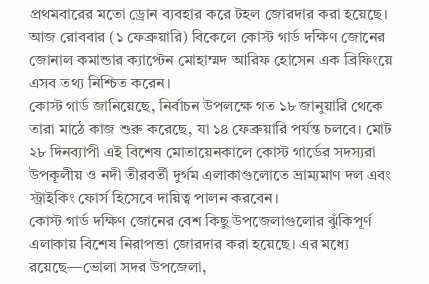প্রথমবারের মতো ড্রোন ব্যবহার করে টহল জোরদার করা হয়েছে।
আজ রোববার (১ ফেব্রুয়ারি) বিকেলে কোস্ট গার্ড দক্ষিণ জোনের জোনাল কমান্ডার ক্যাপ্টেন মোহাম্মদ আরিফ হোসেন এক ব্রিফিংয়ে এসব তথ্য নিশ্চিত করেন।
কোস্ট গার্ড জানিয়েছে, নির্বাচন উপলক্ষে গত ১৮ জানুয়ারি থেকে তারা মাঠে কাজ শুরু করেছে, যা ১৪ ফেব্রুয়ারি পর্যন্ত চলবে। মোট ২৮ দিনব্যাপী এই বিশেষ মোতায়েনকালে কোস্ট গার্ডের সদস্যরা উপকূলীয় ও নদী তীরবর্তী দুর্গম এলাকাগুলোতে ভ্রাম্যমাণ দল এবং স্ট্রাইকিং ফোর্স হিসেবে দায়িত্ব পালন করবেন।
কোস্ট গার্ড দক্ষিণ জোনের বেশ কিছু উপজেলাগুলোর ঝুঁকিপূর্ণ এলাকায় বিশেষ নিরাপত্তা জোরদার করা হয়েছে। এর মধ্যে রয়েছে—ভোলা সদর উপজেলা,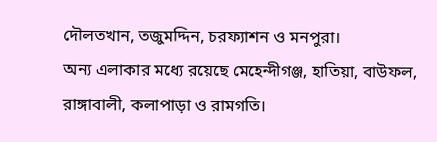দৌলতখান, তজুমদ্দিন, চরফ্যাশন ও মনপুরা।
অন্য এলাকার মধ্যে রয়েছে মেহেন্দীগঞ্জ, হাতিয়া, বাউফল, রাঙ্গাবালী, কলাপাড়া ও রামগতি।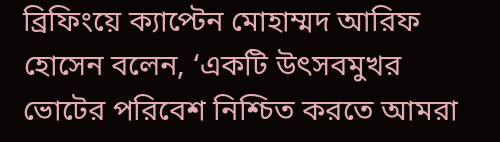ব্রিফিংয়ে ক্যাপ্টেন মোহাম্মদ আরিফ হোসেন বলেন, ‘একটি উৎসবমুখর ভোটের পরিবেশ নিশ্চিত করতে আমরা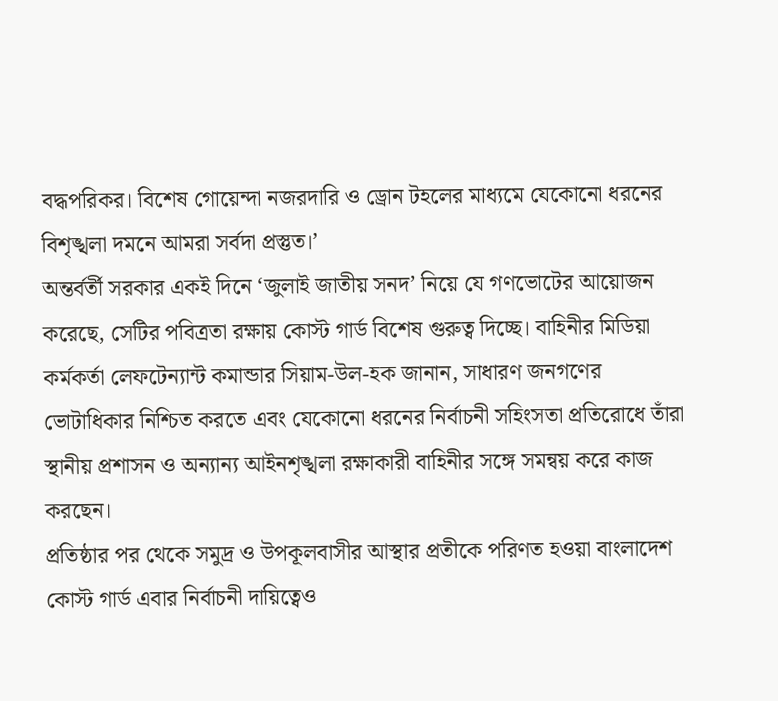বদ্ধপরিকর। বিশেষ গোয়েন্দা নজরদারি ও ড্রোন টহলের মাধ্যমে যেকোনো ধরনের বিশৃঙ্খলা দমনে আমরা সর্বদা প্রস্তুত।’
অন্তর্বর্তী সরকার একই দিনে ‘জুলাই জাতীয় সনদ’ নিয়ে যে গণভোটের আয়োজন করেছে, সেটির পবিত্রতা রক্ষায় কোস্ট গার্ড বিশেষ গুরুত্ব দিচ্ছে। বাহিনীর মিডিয়া কর্মকর্তা লেফটেন্যান্ট কমান্ডার সিয়াম-উল-হক জানান, সাধারণ জনগণের ভোটাধিকার নিশ্চিত করতে এবং যেকোনো ধরনের নির্বাচনী সহিংসতা প্রতিরোধে তাঁরা স্থানীয় প্রশাসন ও অন্যান্য আইনশৃঙ্খলা রক্ষাকারী বাহিনীর সঙ্গে সমন্বয় করে কাজ করছেন।
প্রতিষ্ঠার পর থেকে সমুদ্র ও উপকূলবাসীর আস্থার প্রতীকে পরিণত হওয়া বাংলাদেশ কোস্ট গার্ড এবার নির্বাচনী দায়িত্বেও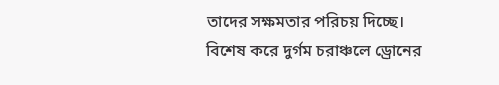তাদের সক্ষমতার পরিচয় দিচ্ছে। বিশেষ করে দুর্গম চরাঞ্চলে ড্রোনের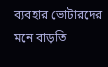ব্যবহার ভোটারদের মনে বাড়তি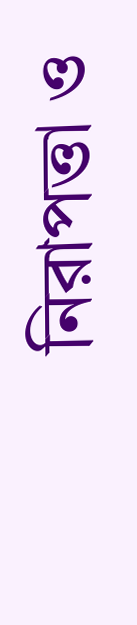নিরাপত্তা ও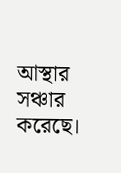আস্থার সঞ্চার করেছে।